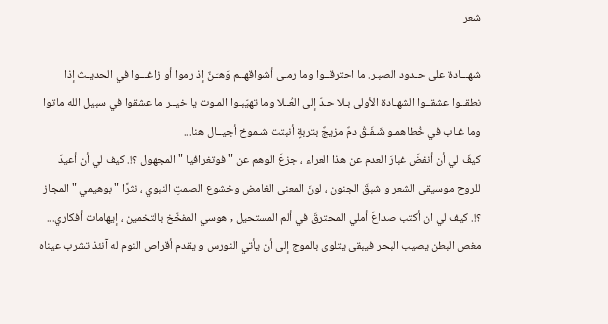شعر

شهـــادة على حـدود الصبـر. ما احترقــوا وما رمـى أشواقهــم وَهـَـنٌ إذ رموا أو زاغـــوا في الحديـث إذا نطقــوا عشقــوا الشهـادة الأولى بـلا حـدّ إلى العُــلا وما تهيّبـوا المـوت يا خيــر ما عشقوا في سبيل الله ماتوا وما غـاب في خُطاهمـو شَـفَـقُ دمٌ مزيجٌ بتربةٍ أنبتت شـموخ أجيــال هنا...
كيفَ لي أن أنفضَ غبارَ العدم عن هذا العراء ، جزعَ الوهم عن " فوتغرافيا " المجهول ؟!. كيف لي أن أعيدَ للروح موسيقى الشعر و شبقَ الجنون ، لونَ المعنى الغامض وخشوع الصمتِ النبوي ، نثرًا " بوهيمي " المجاز ؟!. كيف لي ان أكتب صداعَ أملي المحترقَ في ألم المستحيل , هوسي المفخّخ بالتخمين ، إيهامات أفكاري...
مغص البطن يصيب البحر فيبقى يتلوى بالموج إلى أن يأتي النورس و يقدم أقراص النوم له آنئذ تشرب عيناه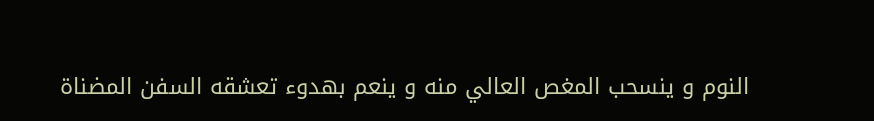النوم و ينسحب المغص العالي منه و ينعم بهدوء تعشقه السفن المضناة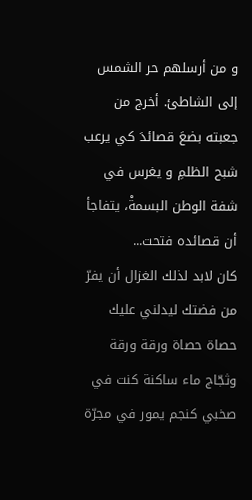و من أرسلهم حر الشمس إلى الشاطئ. أخرج من جعبته بضعَ قصائدَ كي يرعب شبح الظلمِ و يغرس في شفة الوطن البسمةْ، يتفاجأ أن قصائده فتحت...
كان لابد لذلك الغزال أن يفرّ من فضتك ليدلني عليك حصاة حصاة ورقة ورقة وثجّاج ماء ساكنة كنت في صخبي كنجم يمور في مجرّة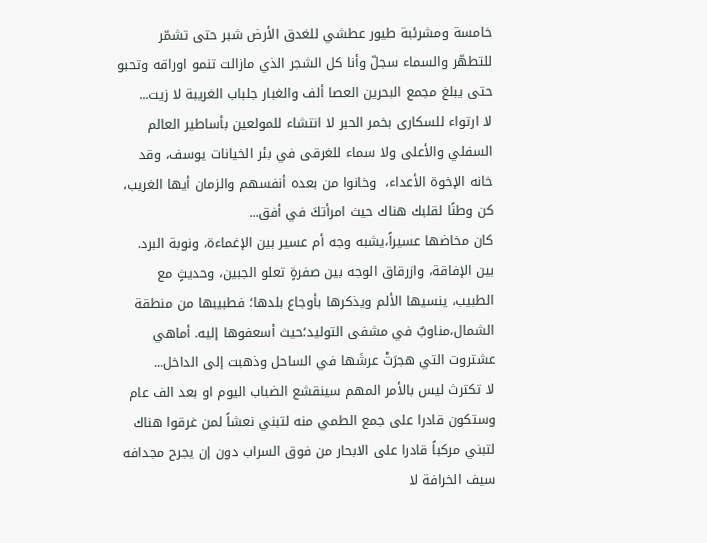خامسة ومشرئبة طيور عطشي للغدق الأرض شبر حتى تشمّر للتطهّر والسماء سجلّ وأنا كل الشجر الذي مازالت تنمو اوراقه وتحبو حتى يبلغ مجمع البحرين العصا ألف والغبار جلباب الغريبة لا زيت...
لا ارتواء للسكارى بخمر الحبر لا انتشاء للمولعين بأساطير العالم السفلي والأعلى ولا سماء للغرقى في بئر الخيانات يوسف، وقد خانه الإخوة الأعداء،  وخانوا من بعده أنفسهم والزمان أيها الغريب، كن وطنًا لقلبك هناك حيث امرأتكَ في أفق...
كان مخاضها عسيراً،يشبه وجه أم عسير بين الإغماءة، ونوبة البرد. بين الإفاقة، وازرقاق الوجه بين صفرةٍ تعلو الجبين، وحديثٍ مع الطبيب، ينسيها الألم ويذكرها بأوجاع بلدها؛ فطبيبها من منطقة الشمال،مناوبٌ في مشفى التوليد؛حيث أسعفوها إليه. أماهي عشتروت التي هجرَتْ عرشَها في الساحل وذهبت إلى الداخل...
لا تكترث ليس بالأمر المهم سينقشع الضباب اليوم او بعد الف عام وستكون قادرا على جمع الطمي منه لتبني نعشاً لمن غرقوا هناك لتبني مركباً قادرا على الابحار من فوق السراب دون إن يجرح مجدافه سيف الخرافة لا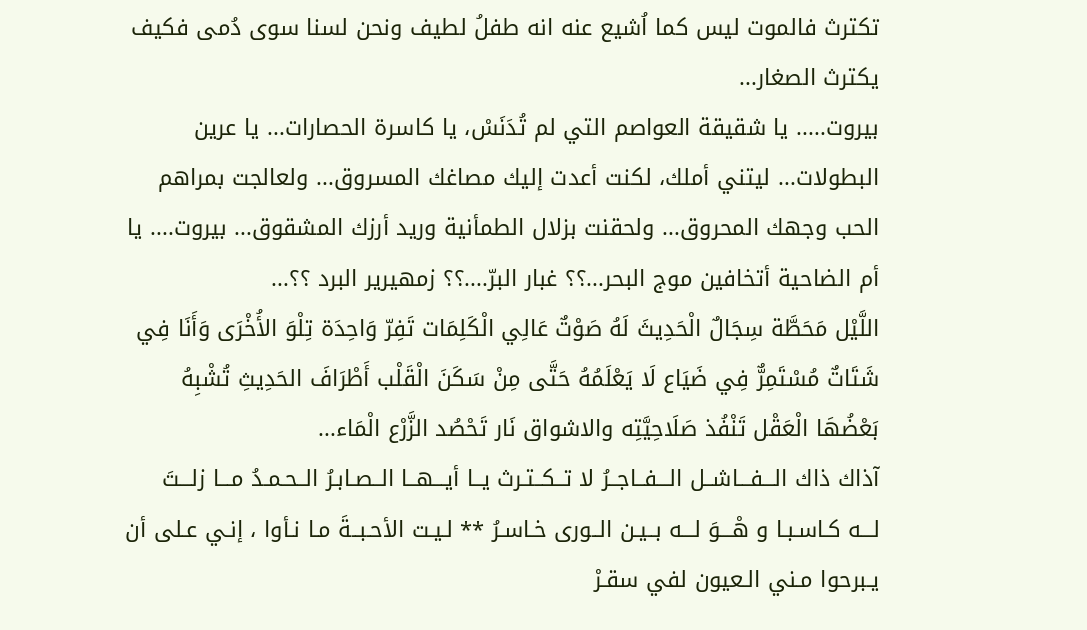تكترث فالموت ليس كما اُشيع عنه انه طفلُ لطيف ونحن لسنا سوى دُمى فكيف يكترث الصغار...
بيروت..... يا شقيقة العواصم التي لم تُدَنَسْ، يا كاسرة الحصارات... يا عرين البطولات... ليتني أملك، لكنت أعدت إليك مصاغك المسروق... ولعالجت بمراهم الحب وجهك المحروق... ولحقنت بزلال الطمأنية وريد أرزك المشقوق... بيروت.... يا أم الضاحية أتخافين موج البحر...؟؟ غبار البرّ....؟؟ زمهيرير البرد ؟؟...
اللَّيْل مَحَطَّة سِجَالٌ الْحَدِيثَ لَهُ صَوْتٌ عَالِي الْكَلِمَات تَفِرّ وَاحِدَة تِلْوَ الأُخْرَى وَأَنَا فِي شَتَاتٌ مُسْتَمِرٌّ فِي ضَيَاع لَا يَعْلَمُهُ حَتَّى مِنْ سَكَنَ الْقَلْب أَطْرَافَ الحَدِيثِ تُشْبِهُ بَعْضُهَا الْعَقْل تَنْفُذ صَلَاحِيَّتِه والاشواق نَار تَحْصُد الزَّرْع الْمَاء...
آذاك ذاك الـــفـــاشــل الـــفــاجــرُ لا تــكــتـرث يــا أيـــهــا الــصـابـرُ الــحـمـدُ مـــا زلـــتَ لـــه كـاسـبـا و هْـــوَ لـــه بــيـن الــورى خـاسـرُ ** لـيـت الأحـبــةَ مـا نـأوا ، إنـي عـلى أن يـبرحوا مـني الـعيون لفي سقـرْ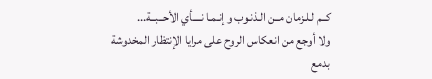كــم لـلـزمان مــن الـذنـوب و إنـمـا نــــأي الأحــبــة...
ولا أوجع من انعكاس الروح على مرايا الإنتظار المخدوشة بدمع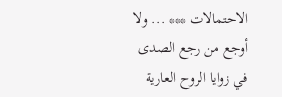الاحتمالات *** ... ولا أوجع من رجع الصدى في زوايا الروح العارية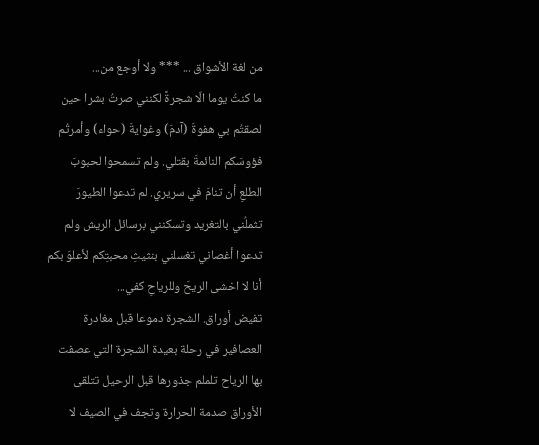من لغة الأشواق ... *** ولا أوجع من...
ما كنتُ يوما الّا شجرةً لكنني صرتُ بشرا حين لصقتُم بي هفوةَ (آدمَ) وغوايةَ (حواء) وأمرتُم فؤوسَكم النائمةَ بقتلي. ولم تسمحوا لحبوبَ الطلعِ أن تنامَ في سريري. لم تدعوا الطيورَ تثملُني بالتغريد وتسكنني برسائل الريش ولم تدعوا أغصاني تغسلني بنثيثِ محبتِكم لأعلوَ بكم أنا لا اخشى الريحَ وللرياحِ كفي...
تفيض أوراق. الشجرة دموعا قبل مغادرة العصافير في رحلة بعيدة الشجرة التي عصفت بها الرياح تلملم جذورها قبل الرحيل تتلقى الأوراق صدمة الحرارة وتجف في الصيف لا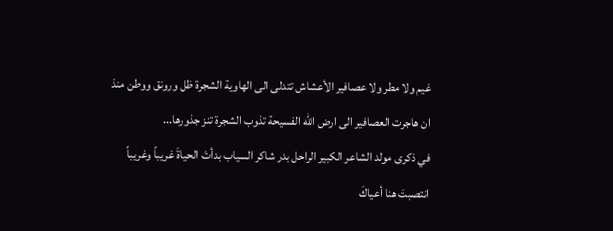غيم ولا مطر ولا عصافير الأعشاش تتدلى الى الهاوية الشجرة ظل ورونق ووطن منذ ان هاجرت العصافير الى ارض الله الفسيحة تذوب الشجرة تنز جذورها...
في ذكرى مولد الشاعر الكبير الراحل بدر شاكر السياب بدأتَ الحياةَ غريباً وغريباً انتصبتَ هنا أعياكَ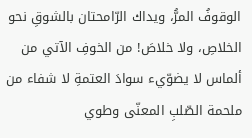الوقوفُ المرُّ، ويداك الرّامحتان بالشوقِ نحو الخلاصِ، ولا خلاصَ! من الخوفِ الآتي من ألماس لا يضوّيء سوادَ العتمةِ لا شفاء من ملحمة الصّلبِ المعنّى وطوي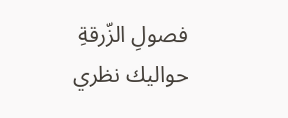فصولِ الزّرقةِ حواليك نظري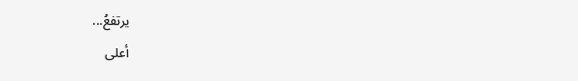يرتفعُ...
أعلى